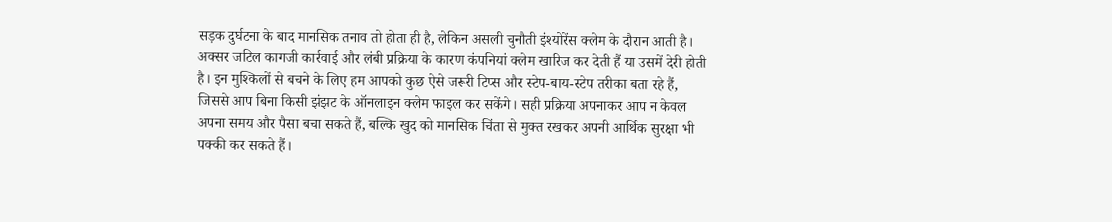सड़क दुर्घटना के बाद मानसिक तनाव तो होता ही है, लेकिन असली चुनौती इंश्योरेंस क्लेम के दौरान आती है। अक्सर जटिल कागजी कार्रवाई और लंबी प्रक्रिया के कारण कंपनियां क्लेम खारिज कर देती हैं या उसमें देरी होती है। इन मुश्किलों से बचने के लिए हम आपको कुछ ऐसे जरूरी टिप्स और स्टेप-बाय-स्टेप तरीका बता रहे हैं, जिससे आप बिना किसी झंझट के ऑनलाइन क्लेम फाइल कर सकेंगे। सही प्रक्रिया अपनाकर आप न केवल अपना समय और पैसा बचा सकते हैं, बल्कि खुद को मानसिक चिंता से मुक्त रखकर अपनी आर्थिक सुरक्षा भी पक्की कर सकते हैं।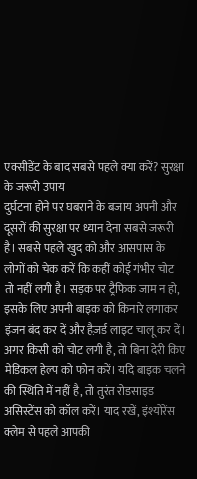एक्सीडेंट के बाद सबसे पहले क्या करें? सुरक्षा के जरूरी उपाय
दुर्घटना होने पर घबराने के बजाय अपनी और दूसरों की सुरक्षा पर ध्यान देना सबसे जरूरी है। सबसे पहले खुद को और आसपास के लोगों को चेक करें कि कहीं कोई गंभीर चोट तो नहीं लगी है। सड़क पर ट्रैफिक जाम न हो, इसके लिए अपनी बाइक को किनारे लगाकर इंजन बंद कर दें और हैज़र्ड लाइट चालू कर दें। अगर किसी को चोट लगी है, तो बिना देरी किए मेडिकल हेल्प को फोन करें। यदि बाइक चलने की स्थिति में नहीं है, तो तुरंत रोडसाइड असिस्टेंस को कॉल करें। याद रखें, इंश्योरेंस क्लेम से पहले आपकी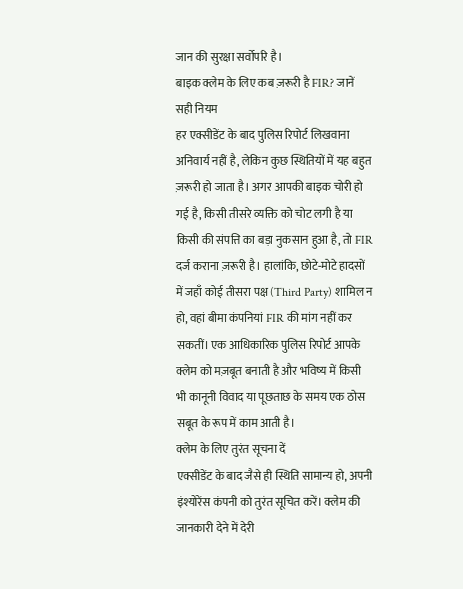जान की सुरक्षा सर्वोपरि है।
बाइक क्लेम के लिए कब ज़रूरी है FIR? जानें सही नियम
हर एक्सीडेंट के बाद पुलिस रिपोर्ट लिखवाना अनिवार्य नहीं है, लेकिन कुछ स्थितियों में यह बहुत ज़रूरी हो जाता है। अगर आपकी बाइक चोरी हो गई है, किसी तीसरे व्यक्ति को चोट लगी है या किसी की संपत्ति का बड़ा नुकसान हुआ है, तो FIR दर्ज कराना ज़रूरी है। हालांकि, छोटे-मोटे हादसों में जहाँ कोई तीसरा पक्ष (Third Party) शामिल न हो, वहां बीमा कंपनियां FIR की मांग नहीं कर सकतीं। एक आधिकारिक पुलिस रिपोर्ट आपके क्लेम को मज़बूत बनाती है और भविष्य में किसी भी कानूनी विवाद या पूछताछ के समय एक ठोस सबूत के रूप में काम आती है।
क्लेम के लिए तुरंत सूचना दें
एक्सीडेंट के बाद जैसे ही स्थिति सामान्य हो, अपनी इंश्योरेंस कंपनी को तुरंत सूचित करें। क्लेम की जानकारी देने में देरी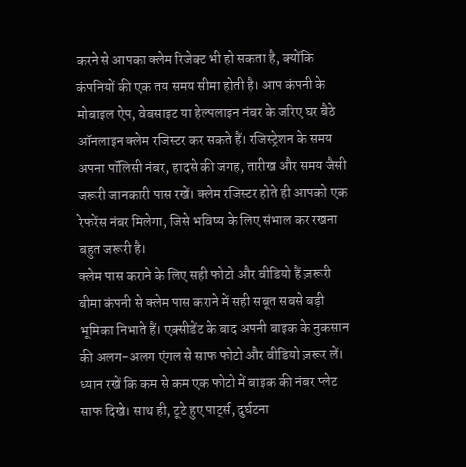करने से आपका क्लेम रिजेक्ट भी हो सकता है, क्योंकि कंपनियों की एक तय समय सीमा होती है। आप कंपनी के मोबाइल ऐप, वेबसाइट या हेल्पलाइन नंबर के जरिए घर बैठे ऑनलाइन क्लेम रजिस्टर कर सकते हैं। रजिस्ट्रेशन के समय अपना पॉलिसी नंबर, हादसे की जगह, तारीख और समय जैसी जरूरी जानकारी पास रखें। क्लेम रजिस्टर होते ही आपको एक रेफरेंस नंबर मिलेगा, जिसे भविष्य के लिए संभाल कर रखना बहुत जरूरी है।
क्लेम पास कराने के लिए सही फोटो और वीडियो हैं ज़रूरी
बीमा कंपनी से क्लेम पास कराने में सही सबूत सबसे बड़ी भूमिका निभाते हैं। एक्सीडेंट के बाद अपनी बाइक के नुकसान की अलग-अलग एंगल से साफ फोटो और वीडियो ज़रूर लें। ध्यान रखें कि कम से कम एक फोटो में बाइक की नंबर प्लेट साफ दिखे। साथ ही, टूटे हुए पार्ट्स, दुर्घटना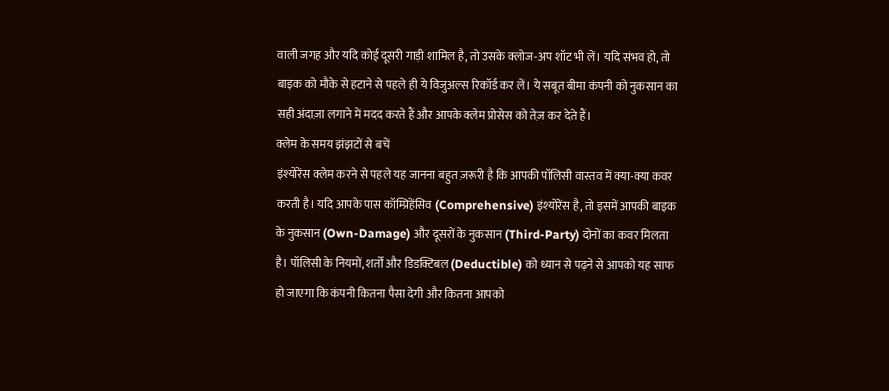वाली जगह और यदि कोई दूसरी गाड़ी शामिल है, तो उसके क्लोज-अप शॉट भी लें। यदि संभव हो, तो बाइक को मौके से हटाने से पहले ही ये विजुअल्स रिकॉर्ड कर लें। ये सबूत बीमा कंपनी को नुकसान का सही अंदाज़ा लगाने में मदद करते हैं और आपके क्लेम प्रोसेस को तेज़ कर देते हैं।
क्लेम के समय झंझटों से बचें
इंश्योरेंस क्लेम करने से पहले यह जानना बहुत ज़रूरी है कि आपकी पॉलिसी वास्तव में क्या-क्या कवर करती है। यदि आपके पास कॉम्प्रिहेंसिव (Comprehensive) इंश्योरेंस है, तो इसमें आपकी बाइक के नुकसान (Own-Damage) और दूसरों के नुकसान (Third-Party) दोनों का कवर मिलता है। पॉलिसी के नियमों, शर्तों और डिडक्टिबल (Deductible) को ध्यान से पढ़ने से आपको यह साफ हो जाएगा कि कंपनी कितना पैसा देगी और कितना आपको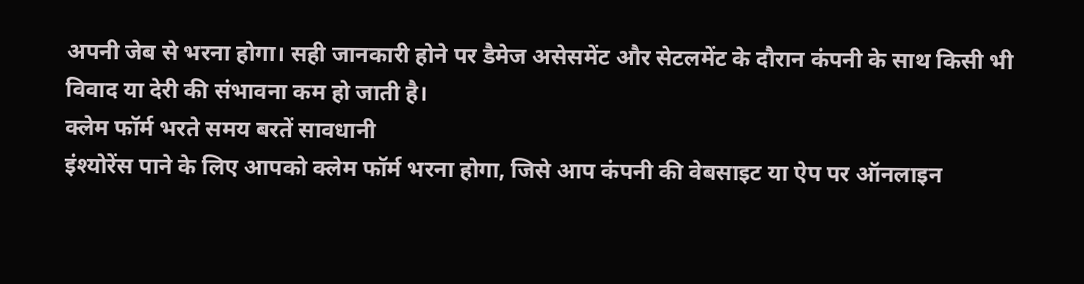अपनी जेब से भरना होगा। सही जानकारी होने पर डैमेज असेसमेंट और सेटलमेंट के दौरान कंपनी के साथ किसी भी विवाद या देरी की संभावना कम हो जाती है।
क्लेम फॉर्म भरते समय बरतें सावधानी
इंश्योरेंस पाने के लिए आपको क्लेम फॉर्म भरना होगा, जिसे आप कंपनी की वेबसाइट या ऐप पर ऑनलाइन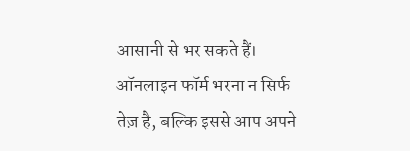आसानी से भर सकते हैं। ऑनलाइन फॉर्म भरना न सिर्फ तेज़ है, बल्कि इससे आप अपने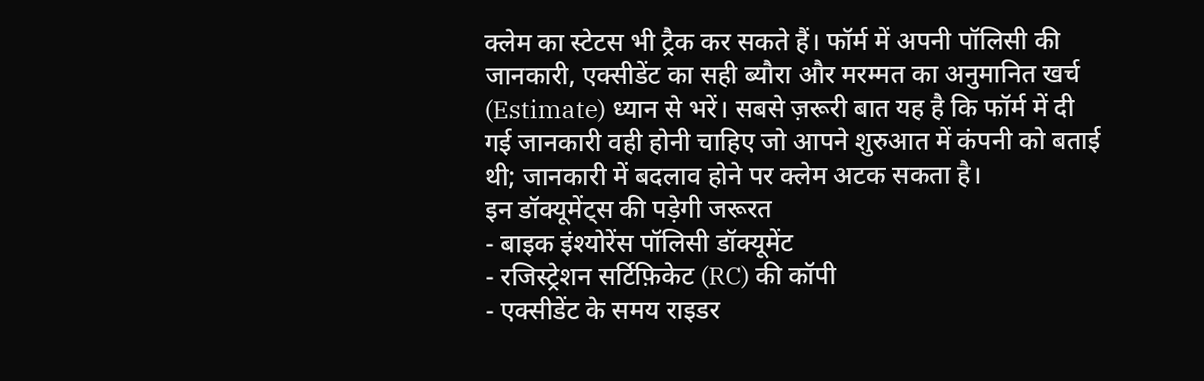क्लेम का स्टेटस भी ट्रैक कर सकते हैं। फॉर्म में अपनी पॉलिसी की जानकारी, एक्सीडेंट का सही ब्यौरा और मरम्मत का अनुमानित खर्च (Estimate) ध्यान से भरें। सबसे ज़रूरी बात यह है कि फॉर्म में दी गई जानकारी वही होनी चाहिए जो आपने शुरुआत में कंपनी को बताई थी; जानकारी में बदलाव होने पर क्लेम अटक सकता है।
इन डॉक्यूमेंट्स की पड़ेगी जरूरत
- बाइक इंश्योरेंस पॉलिसी डॉक्यूमेंट
- रजिस्ट्रेशन सर्टिफ़िकेट (RC) की कॉपी
- एक्सीडेंट के समय राइडर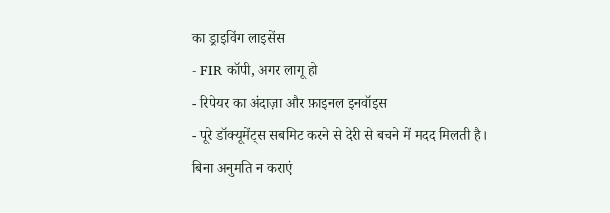का ड्राइविंग लाइसेंस
- FIR कॉपी, अगर लागू हो
- रिपेयर का अंदाज़ा और फ़ाइनल इनवॉइस
- पूरे डॉक्यूमेंट्स सबमिट करने से देरी से बचने में मदद मिलती है।
बिना अनुमति न कराएं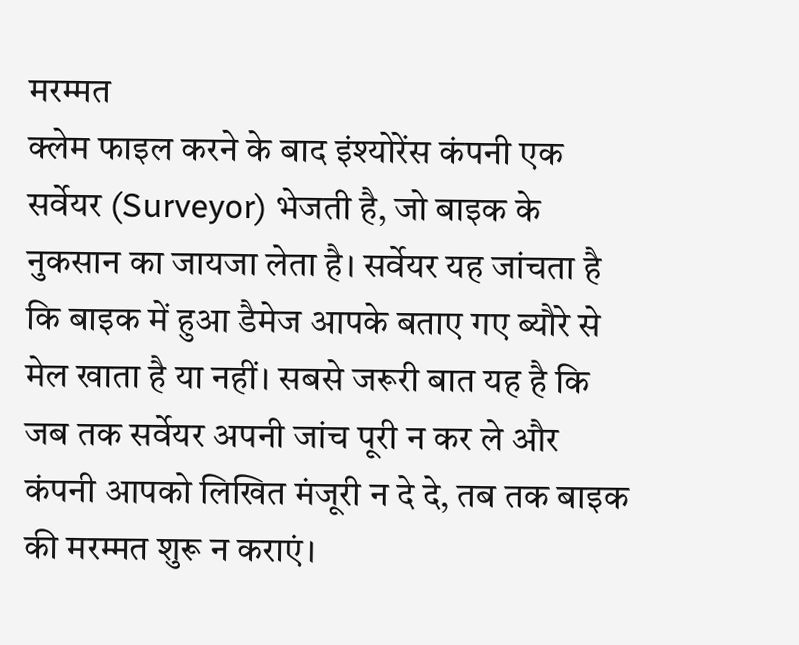मरम्मत
क्लेम फाइल करने के बाद इंश्योरेंस कंपनी एक सर्वेयर (Surveyor) भेजती है, जो बाइक के नुकसान का जायजा लेता है। सर्वेयर यह जांचता है कि बाइक में हुआ डैमेज आपके बताए गए ब्यौरे से मेल खाता है या नहीं। सबसे जरूरी बात यह है कि जब तक सर्वेयर अपनी जांच पूरी न कर ले और कंपनी आपको लिखित मंजूरी न दे दे, तब तक बाइक की मरम्मत शुरू न कराएं।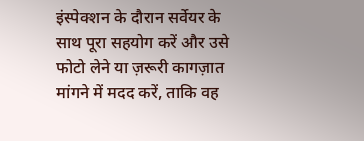इंस्पेक्शन के दौरान सर्वेयर के साथ पूरा सहयोग करें और उसे फोटो लेने या ज़रूरी कागज़ात मांगने में मदद करें, ताकि वह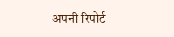अपनी रिपोर्ट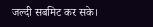जल्दी सबमिट कर सके।